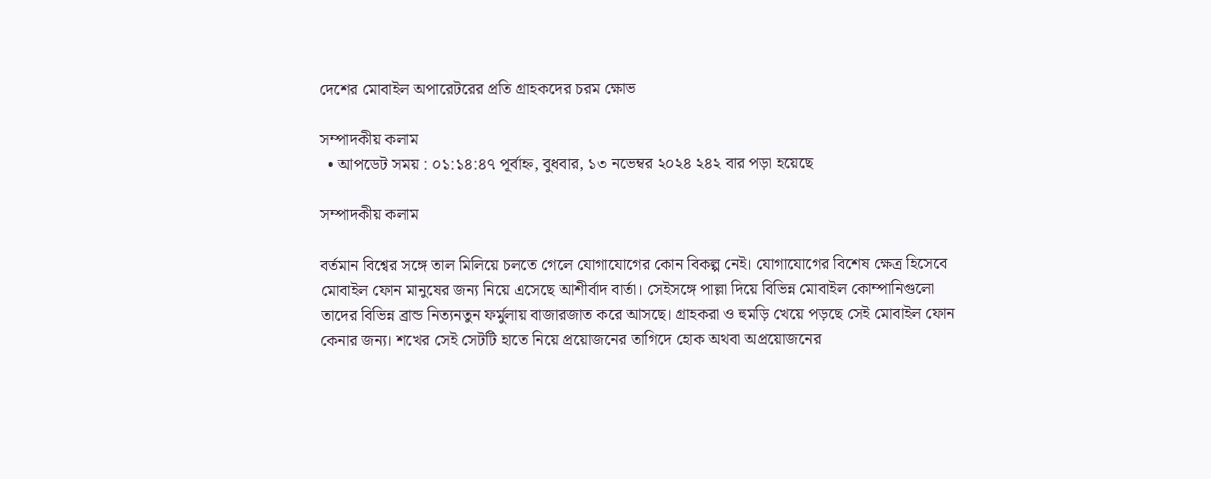দেশের মোবাইল অপারেটরের প্রতি গ্রাহকদের চরম ক্ষোভ

সম্পাদকীয় কলাম
  • আপডেট সময় : ০১:১৪:৪৭ পূর্বাহ্ন, বুধবার, ১৩ নভেম্বর ২০২৪ ২৪২ বার পড়া হয়েছে

সম্পাদকীয় কলাম

বর্তমান বিশ্বের সঙ্গে তাল মিলিয়ে চলতে গেলে যোগাযোগের কোন বিকল্প নেই। যোগাযোগের বিশেষ ক্ষেত্র হিসেবে মোবাইল ফোন মানুষের জন্য নিয়ে এসেছে আশীর্বাদ বার্তা। সেইসঙ্গে পাল্লা দিয়ে বিভিন্ন মোবাইল কোম্পানিগুলো তাদের বিভিন্ন ব্রান্ড নিত্যনতুন ফর্মুলায় বাজারজাত করে আসছে। গ্রাহকরা ও হুমড়ি খেয়ে পড়ছে সেই মোবাইল ফোন কেনার জন্য। শখের সেই সেটটি হাতে নিয়ে প্রয়োজনের তাগিদে হোক অথবা অপ্রয়োজনের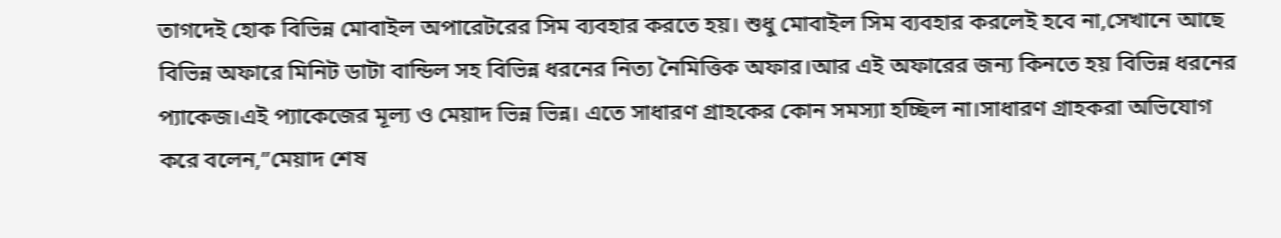তাগদেই হোক বিভিন্ন মোবাইল অপারেটরের সিম ব্যবহার করতে হয়। শুধু মোবাইল সিম ব্যবহার করলেই হবে না,সেখানে আছে বিভিন্ন অফারে মিনিট ডাটা বান্ডিল সহ বিভিন্ন ধরনের নিত্য নৈমিত্তিক অফার।আর এই অফারের জন্য কিনতে হয় বিভিন্ন ধরনের প্যাকেজ।এই প্যাকেজের মূল্য ও মেয়াদ ভিন্ন ভিন্ন। এতে সাধারণ গ্রাহকের কোন সমস্যা হচ্ছিল না।সাধারণ গ্রাহকরা অভিযোগ করে বলেন,”মেয়াদ শেষ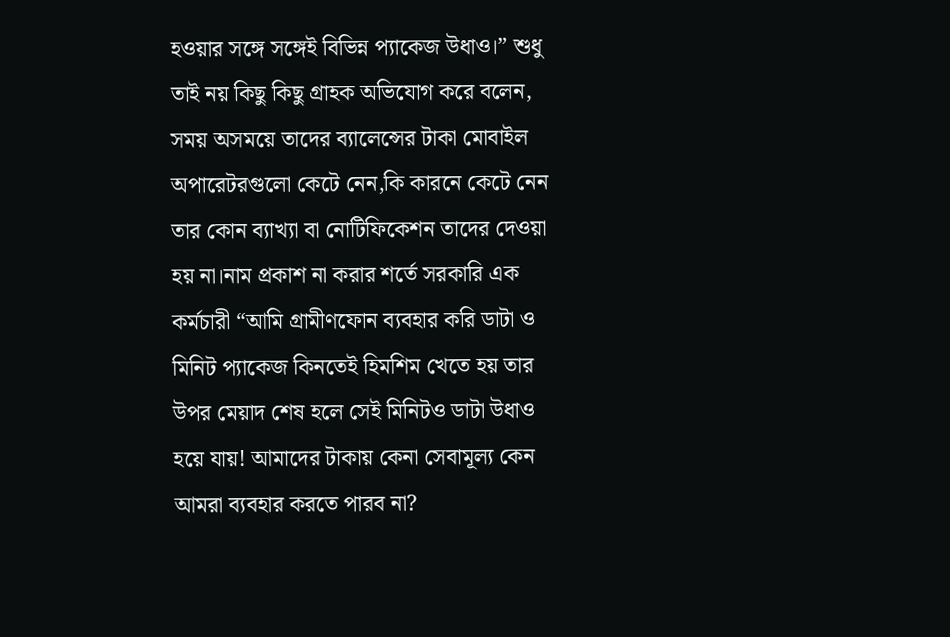হওয়ার সঙ্গে সঙ্গেই বিভিন্ন প্যাকেজ উধাও।” শুধু তাই নয় কিছু কিছু গ্রাহক অভিযোগ করে বলেন, সময় অসময়ে তাদের ব্যালেন্সের টাকা মোবাইল অপারেটরগুলো কেটে নেন,কি কারনে কেটে নেন তার কোন ব্যাখ্যা বা নোটিফিকেশন তাদের দেওয়া হয় না।নাম প্রকাশ না করার শর্তে সরকারি এক কর্মচারী “আমি গ্রামীণফোন ব্যবহার করি ডাটা ও মিনিট প্যাকেজ কিনতেই হিমশিম খেতে হয় তার উপর মেয়াদ শেষ হলে সেই মিনিটও ডাটা উধাও হয়ে যায়! আমাদের টাকায় কেনা সেবামূল্য কেন আমরা ব্যবহার করতে পারব না?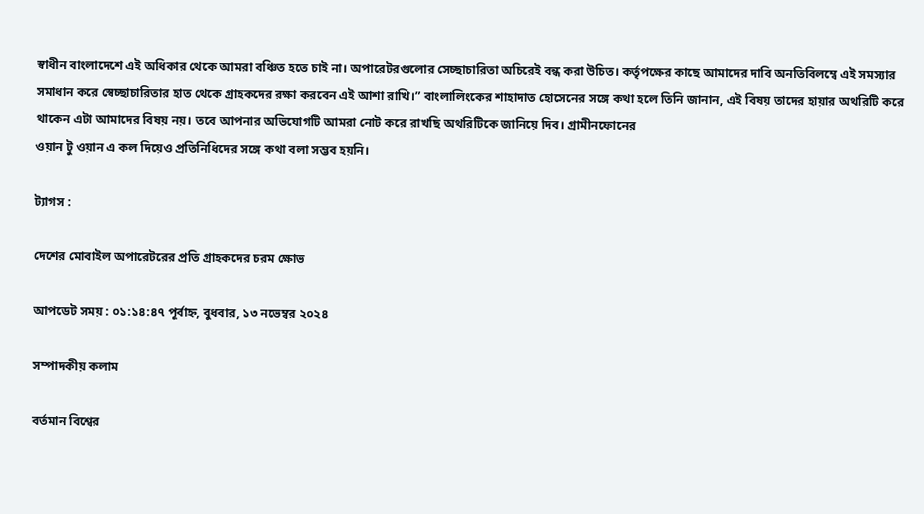স্বাধীন বাংলাদেশে এই অধিকার থেকে আমরা বঞ্চিত হতে চাই না। অপারেটরগুলোর সেচ্ছাচারিতা অচিরেই বন্ধ করা উচিত। কর্তৃপক্ষের কাছে আমাদের দাবি অনতিবিলম্বে এই সমস্যার সমাধান করে স্বেচ্ছাচারিতার হাত থেকে গ্রাহকদের রক্ষা করবেন এই আশা রাখি।” বাংলালিংকের শাহাদাত হোসেনের সঙ্গে কথা হলে তিনি জানান, এই বিষয় তাদের হায়ার অথরিটি করে থাকেন এটা আমাদের বিষয় নয়। তবে আপনার অভিযোগটি আমরা নোট করে রাখছি অথরিটিকে জানিয়ে দিব। গ্রামীনফোনের
ওয়ান টু ওয়ান এ কল দিয়েও প্রতিনিধিদের সঙ্গে কথা বলা সম্ভব হয়নি।

ট্যাগস :

দেশের মোবাইল অপারেটরের প্রতি গ্রাহকদের চরম ক্ষোভ

আপডেট সময় : ০১:১৪:৪৭ পূর্বাহ্ন, বুধবার, ১৩ নভেম্বর ২০২৪

সম্পাদকীয় কলাম

বর্তমান বিশ্বের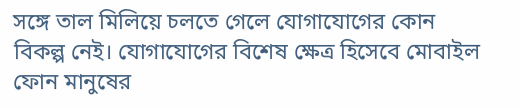সঙ্গে তাল মিলিয়ে চলতে গেলে যোগাযোগের কোন বিকল্প নেই। যোগাযোগের বিশেষ ক্ষেত্র হিসেবে মোবাইল ফোন মানুষের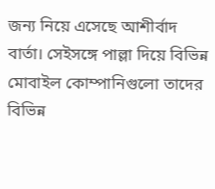জন্য নিয়ে এসেছে আশীর্বাদ বার্তা। সেইসঙ্গে পাল্লা দিয়ে বিভিন্ন মোবাইল কোম্পানিগুলো তাদের বিভিন্ন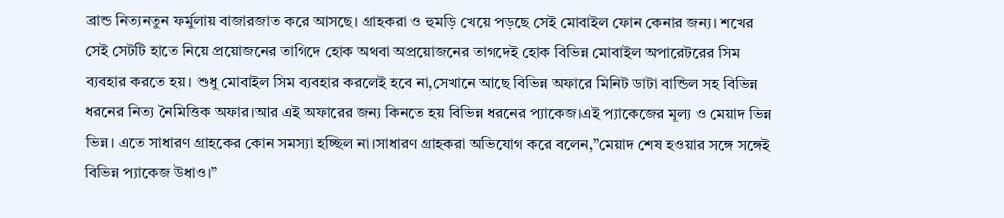ব্রান্ড নিত্যনতুন ফর্মুলায় বাজারজাত করে আসছে। গ্রাহকরা ও হুমড়ি খেয়ে পড়ছে সেই মোবাইল ফোন কেনার জন্য। শখের সেই সেটটি হাতে নিয়ে প্রয়োজনের তাগিদে হোক অথবা অপ্রয়োজনের তাগদেই হোক বিভিন্ন মোবাইল অপারেটরের সিম ব্যবহার করতে হয়। শুধু মোবাইল সিম ব্যবহার করলেই হবে না,সেখানে আছে বিভিন্ন অফারে মিনিট ডাটা বান্ডিল সহ বিভিন্ন ধরনের নিত্য নৈমিত্তিক অফার।আর এই অফারের জন্য কিনতে হয় বিভিন্ন ধরনের প্যাকেজ।এই প্যাকেজের মূল্য ও মেয়াদ ভিন্ন ভিন্ন। এতে সাধারণ গ্রাহকের কোন সমস্যা হচ্ছিল না।সাধারণ গ্রাহকরা অভিযোগ করে বলেন,”মেয়াদ শেষ হওয়ার সঙ্গে সঙ্গেই বিভিন্ন প্যাকেজ উধাও।”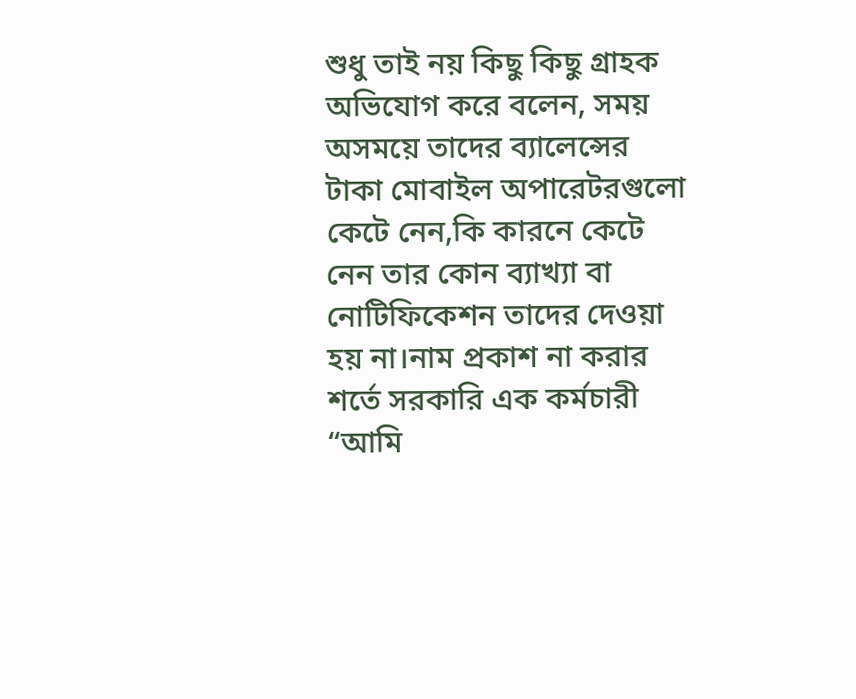শুধু তাই নয় কিছু কিছু গ্রাহক অভিযোগ করে বলেন, সময় অসময়ে তাদের ব্যালেন্সের টাকা মোবাইল অপারেটরগুলো কেটে নেন,কি কারনে কেটে নেন তার কোন ব্যাখ্যা বা নোটিফিকেশন তাদের দেওয়া হয় না।নাম প্রকাশ না করার শর্তে সরকারি এক কর্মচারী “আমি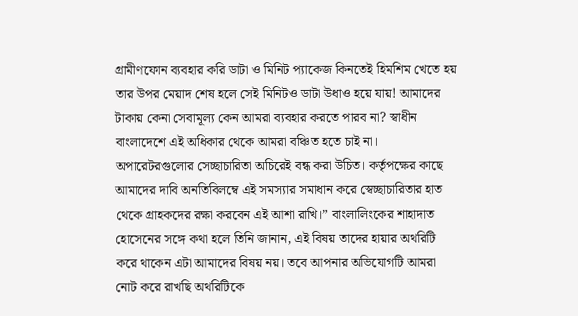গ্রামীণফোন ব্যবহার করি ডাটা ও মিনিট প্যাকেজ কিনতেই হিমশিম খেতে হয় তার উপর মেয়াদ শেষ হলে সেই মিনিটও ডাটা উধাও হয়ে যায়! আমাদের টাকায় কেনা সেবামূল্য কেন আমরা ব্যবহার করতে পারব না? স্বাধীন বাংলাদেশে এই অধিকার থেকে আমরা বঞ্চিত হতে চাই না। অপারেটরগুলোর সেচ্ছাচারিতা অচিরেই বন্ধ করা উচিত। কর্তৃপক্ষের কাছে আমাদের দাবি অনতিবিলম্বে এই সমস্যার সমাধান করে স্বেচ্ছাচারিতার হাত থেকে গ্রাহকদের রক্ষা করবেন এই আশা রাখি।” বাংলালিংকের শাহাদাত হোসেনের সঙ্গে কথা হলে তিনি জানান, এই বিষয় তাদের হায়ার অথরিটি করে থাকেন এটা আমাদের বিষয় নয়। তবে আপনার অভিযোগটি আমরা নোট করে রাখছি অথরিটিকে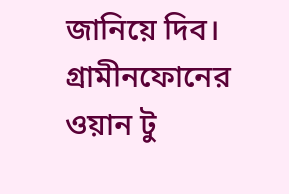জানিয়ে দিব। গ্রামীনফোনের
ওয়ান টু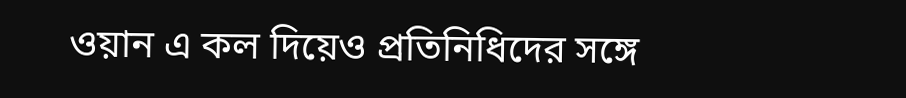ওয়ান এ কল দিয়েও প্রতিনিধিদের সঙ্গে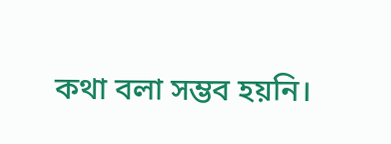কথা বলা সম্ভব হয়নি।